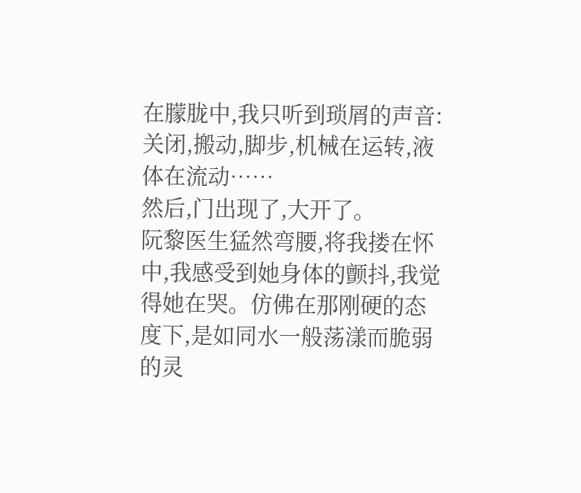在朦胧中,我只听到琐屑的声音:关闭,搬动,脚步,机械在运转,液体在流动……
然后,门出现了,大开了。
阮黎医生猛然弯腰,将我搂在怀中,我感受到她身体的颤抖,我觉得她在哭。仿佛在那刚硬的态度下,是如同水一般荡漾而脆弱的灵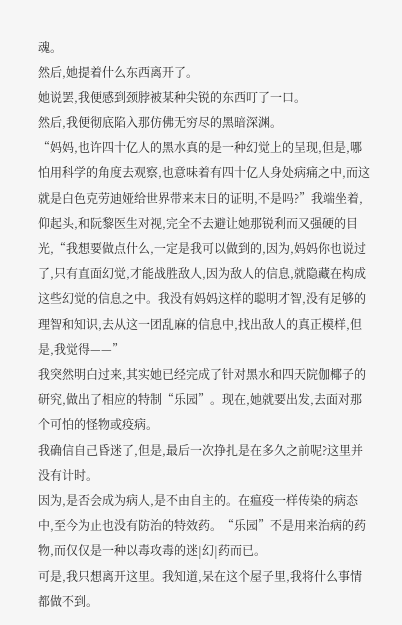魂。
然后,她提着什么东西离开了。
她说罢,我便感到颈脖被某种尖锐的东西叮了一口。
然后,我便彻底陷入那仿佛无穷尽的黑暗深渊。
“妈妈,也许四十亿人的黑水真的是一种幻觉上的呈现,但是,哪怕用科学的角度去观察,也意味着有四十亿人身处病痛之中,而这就是白色克劳迪娅给世界带来末日的证明,不是吗?”我端坐着,仰起头,和阮黎医生对视,完全不去避让她那锐利而又强硬的目光,“我想要做点什么,一定是我可以做到的,因为,妈妈你也说过了,只有直面幻觉,才能战胜敌人,因为敌人的信息,就隐藏在构成这些幻觉的信息之中。我没有妈妈这样的聪明才智,没有足够的理智和知识,去从这一团乱麻的信息中,找出敌人的真正模样,但是,我觉得——”
我突然明白过来,其实她已经完成了针对黑水和四天院伽椰子的研究,做出了相应的特制“乐园”。现在,她就要出发,去面对那个可怕的怪物或疫病。
我确信自己昏迷了,但是,最后一次挣扎是在多久之前呢?这里并没有计时。
因为,是否会成为病人,是不由自主的。在瘟疫一样传染的病态中,至今为止也没有防治的特效药。“乐园”不是用来治病的药物,而仅仅是一种以毒攻毒的迷|幻|药而已。
可是,我只想离开这里。我知道,呆在这个屋子里,我将什么事情都做不到。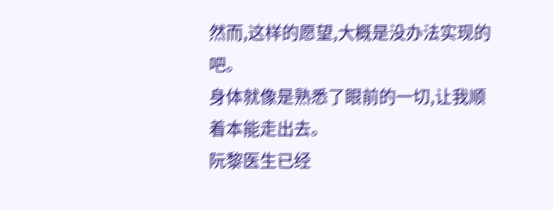然而,这样的愿望,大概是没办法实现的吧。
身体就像是熟悉了眼前的一切,让我顺着本能走出去。
阮黎医生已经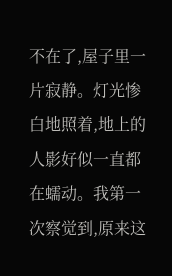不在了,屋子里一片寂静。灯光惨白地照着,地上的人影好似一直都在蠕动。我第一次察觉到,原来这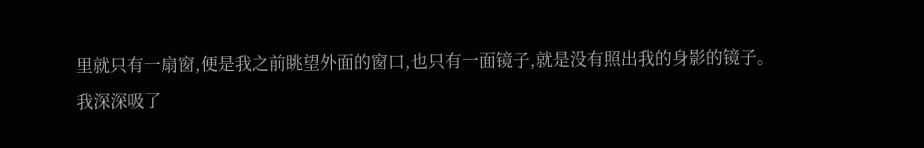里就只有一扇窗,便是我之前眺望外面的窗口,也只有一面镜子,就是没有照出我的身影的镜子。
我深深吸了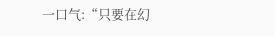一口气:“只要在幻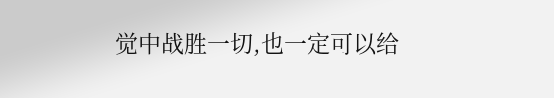觉中战胜一切,也一定可以给